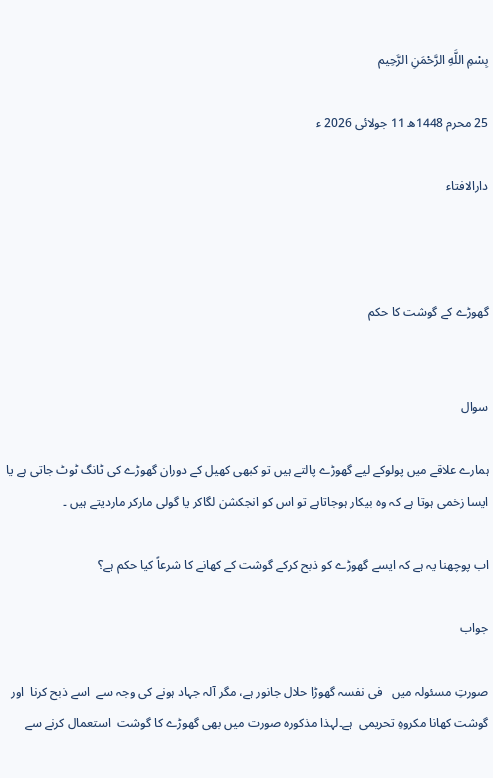بِسْمِ اللَّهِ الرَّحْمَنِ الرَّحِيم

25 محرم 1448ھ 11 جولائی 2026 ء

دارالافتاء



گھوڑے کے گوشت کا حکم


سوال

ہمارے علاقے میں پولوکے لیے گھوڑے پالتے ہیں تو کبھی کھیل کے دوران گھوڑے کی ٹانگ ٹوٹ جاتی ہے یا ایسا زخمی ہوتا ہے کہ وہ بیکار ہوجاتاہے تو اس کو انجکشن لگاکر یا گولی مارکر ماردیتے ہیں ۔

اب پوچھنا یہ ہے کہ ایسے گھوڑے کو ذبح کرکے گوشت کے کھانے کا شرعاً کیا حکم ہے؟

جواب

صورتِ مسئولہ میں   فی نفسہ گھوڑا حلال جانور ہے، مگر آلہ جہاد ہونے کی وجہ سے  اسے ذبح کرنا  اور گوشت کھانا مکروہِ تحریمی  ہے۔لہذا مذکورہ صورت میں بھی گھوڑے کا گوشت  استعمال کرنے سے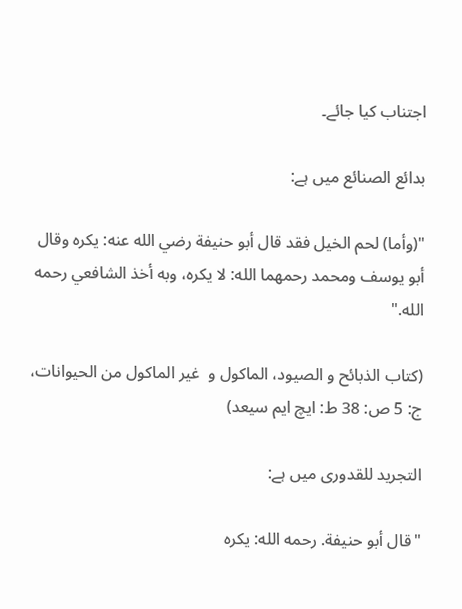اجتناب کیا جائے۔

بدائع الصنائع میں ہے:

"(وأما) لحم الخيل فقد قال أبو حنيفة رضي الله عنه: يكره وقال أبو يوسف ومحمد رحمهما الله: لا يكره، وبه أخذ الشافعي رحمه الله."

(کتاب الذبائح و الصیود، الماکول و  غیر الماکول من الحیوانات، ج: 5 ص: 38 ط: ایچ ایم سیعد)

التجرید للقدوری میں ہے:

"قال أبو حنيفة. رحمه الله: يكره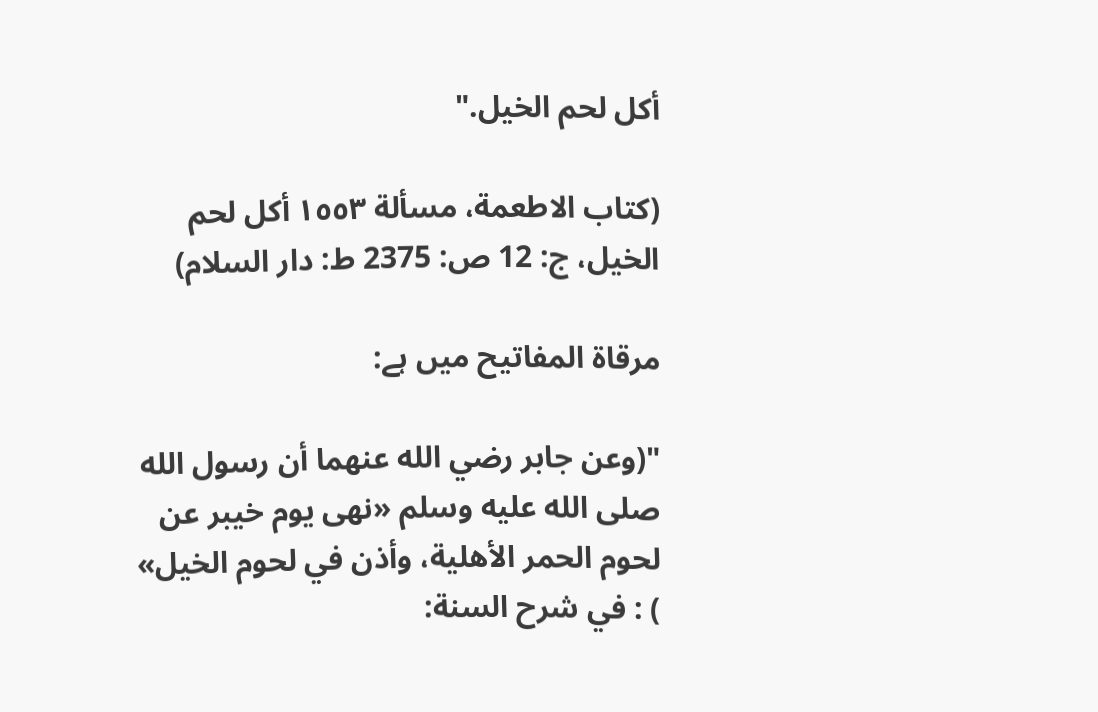أكل ‌لحم ‌الخيل."

(کتاب الاطعمة، مسألة ١٥٥٣ أكل لحم الخيل، ج: 12 ص: 2375 ط: دار السلام)

مرقاۃ المفاتیح میں ہے:

"(وعن جابر رضي الله عنهما أن رسول الله صلى الله عليه وسلم «نهى يوم خيبر عن لحوم الحمر الأهلية، وأذن في لحوم الخيل» ) : في شرح السنة: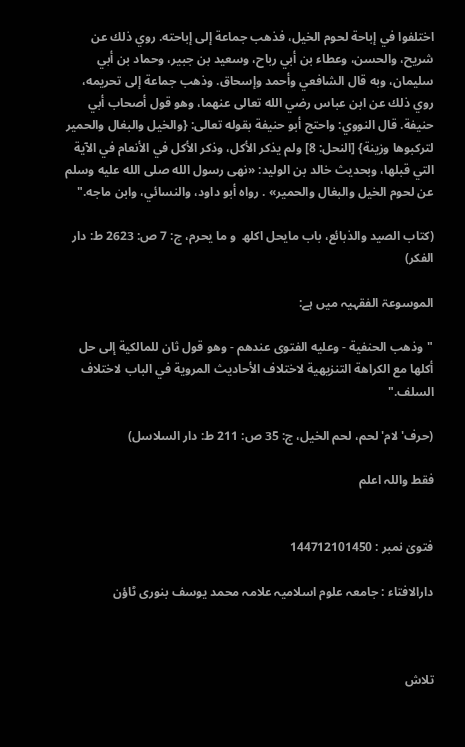اختلفوا في إباحة لحوم الخيل، فذهب جماعة إلى إباحته. روي ذلك عن شريح، والحسن، وعطاء بن أبي رباح، وسعيد بن جبير، وحماد بن أبي سليمان، وبه قال الشافعي وأحمد وإسحاق. وذهب جماعة إلى تحريمه، روي ذلك عن ابن عباس رضي الله تعالى عنهما، وهو قول أصحاب أبي حنيفة. قال النووي: واحتج أبو حنيفة بقوله تعالى: {والخيل والبغال والحمير لتركبوها وزينة} [النحل: 8] ولم يذكر الأكل، وذكر الأكل في الأنعام في الآية التي قبلها، وبحديث خالد بن الوليد: «نهى رسول الله صلى الله عليه وسلم عن لحوم الخيل والبغال والحمير» . رواه أبو داود، والنسائي، وابن ماجه."

(کتاب الصید والذبائع، باب مایحل اکلھ  و ما یحرم، ج: 7 ص: 2623 ط: دار الفکر)

الموسوعۃ الفقہیہ میں ہے:

"وذهب الحنفية - وعليه الفتوى عندهم - وهو قول ثان للمالكية إلى حل أكلها مع الكراهة التنزيهية لاختلاف الأحاديث المروية في الباب لاختلاف السلف."

(حرف'لام' لحم، لحم الخیل، ج: 35 ص: 211 ط: دار السلاسل)

فقط واللہ اعلم


فتویٰ نمبر : 144712101450

دارالافتاء : جامعہ علوم اسلامیہ علامہ محمد یوسف بنوری ٹاؤن



تلاش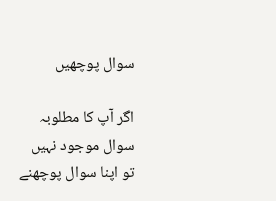سوال پوچھیں

اگر آپ کا مطلوبہ سوال موجود نہیں تو اپنا سوال پوچھنے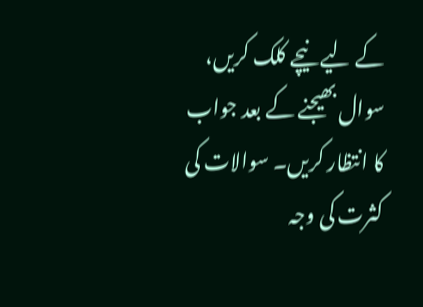کے لیے نیچے کلک کریں، سوال بھیجنے کے بعد جواب کا انتظار کریں۔ سوالات کی کثرت کی وجہ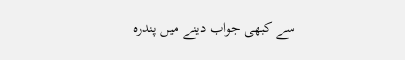سے کبھی جواب دینے میں پندرہ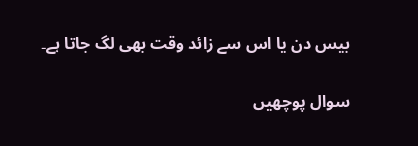بیس دن یا اس سے زائد وقت بھی لگ جاتا ہے۔

سوال پوچھیں